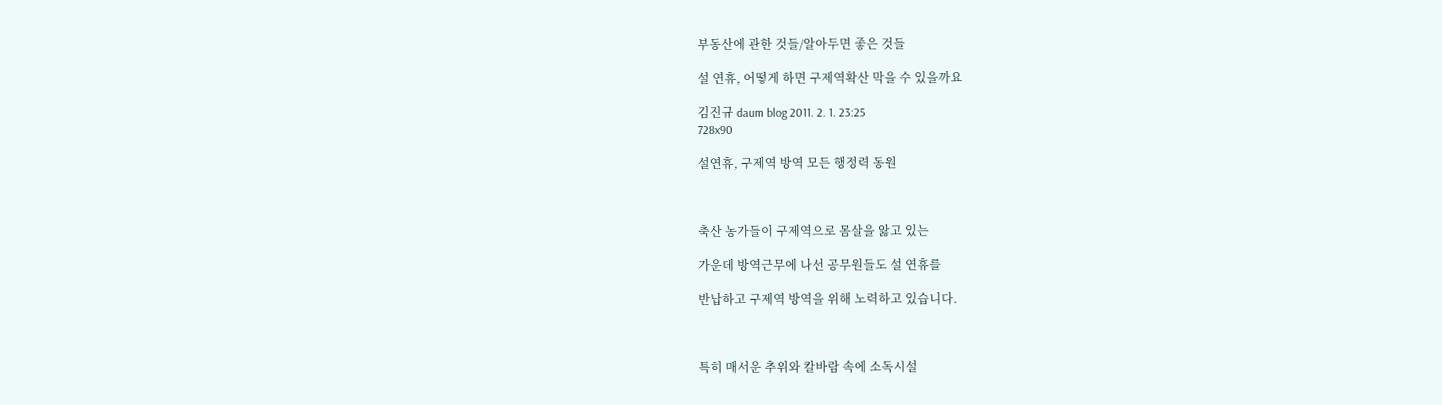부동산에 관한 것들/알아두면 좋은 것들

설 연휴, 어떻게 하면 구제역확산 막을 수 있을까요

김진규 daum blog 2011. 2. 1. 23:25
728x90

설연휴, 구제역 방역 모든 행정력 동원



축산 농가들이 구제역으로 몸살을 앓고 있는

가운데 방역근무에 나선 공무원들도 설 연휴를

반납하고 구제역 방역을 위해 노력하고 있습니다.



특히 매서운 추위와 칼바람 속에 소독시설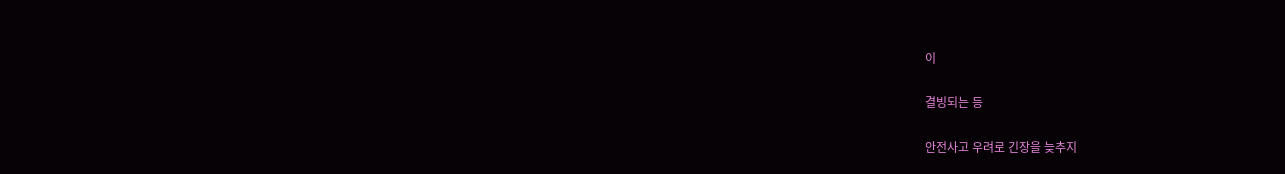이

결빙되는 등

안전사고 우려로 긴장을 늦추지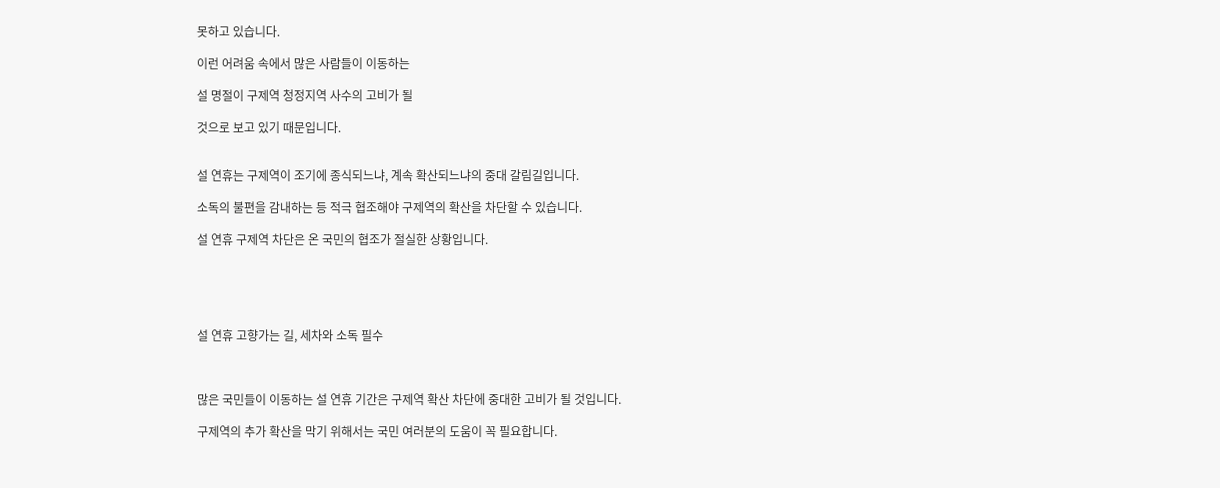못하고 있습니다.

이런 어려움 속에서 많은 사람들이 이동하는

설 명절이 구제역 청정지역 사수의 고비가 될

것으로 보고 있기 때문입니다.


설 연휴는 구제역이 조기에 종식되느냐, 계속 확산되느냐의 중대 갈림길입니다.

소독의 불편을 감내하는 등 적극 협조해야 구제역의 확산을 차단할 수 있습니다.

설 연휴 구제역 차단은 온 국민의 협조가 절실한 상황입니다.





설 연휴 고향가는 길, 세차와 소독 필수



많은 국민들이 이동하는 설 연휴 기간은 구제역 확산 차단에 중대한 고비가 될 것입니다.

구제역의 추가 확산을 막기 위해서는 국민 여러분의 도움이 꼭 필요합니다.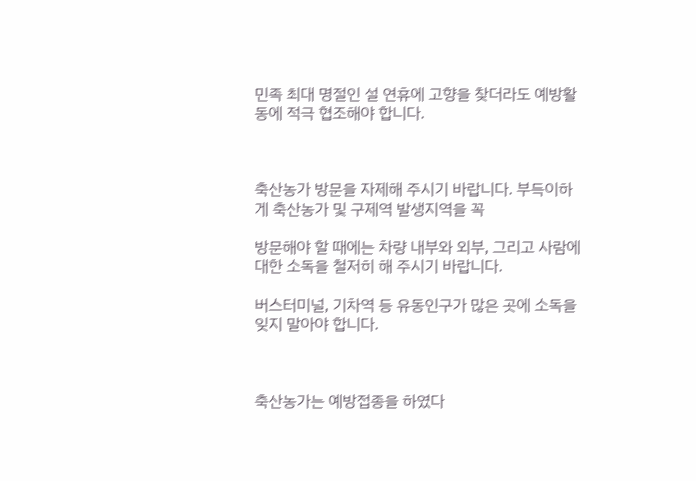민족 최대 명절인 설 연휴에 고향을 찾더라도 예방활동에 적극 협조해야 합니다.



축산농가 방문을 자제해 주시기 바랍니다. 부득이하게 축산농가 및 구제역 발생지역을 꼭

방문해야 할 때에는 차량 내부와 외부, 그리고 사람에 대한 소독을 철저히 해 주시기 바랍니다.

버스터미널, 기차역 등 유동인구가 많은 곳에 소독을 잊지 말아야 합니다.



축산농가는 예방접종을 하였다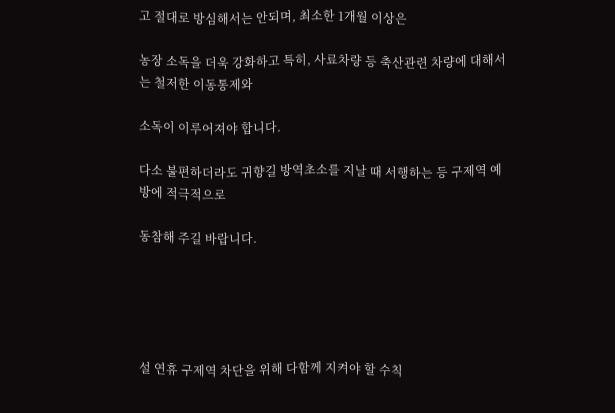고 절대로 방심해서는 안되며, 최소한 1개월 이상은

농장 소독을 더욱 강화하고 특히, 사료차량 등 축산관련 차량에 대해서는 철저한 이동통제와

소독이 이루어져야 합니다.

다소 불편하더라도 귀향길 방역초소를 지날 때 서행하는 등 구제역 예방에 적극적으로

동참해 주길 바랍니다.





설 연휴 구제역 차단을 위해 다함께 지켜야 할 수칙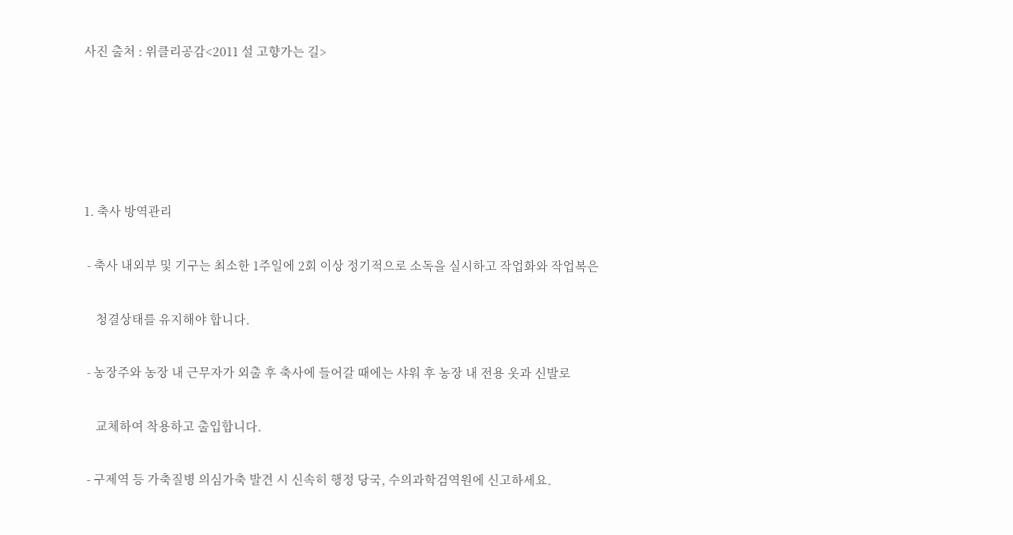사진 출처 : 위클리공감<2011 설 고향가는 길>





1. 축사 방역관리

 - 축사 내외부 및 기구는 최소한 1주일에 2회 이상 정기적으로 소독을 실시하고 작업화와 작업복은

    청결상태를 유지해야 합니다.

 - 농장주와 농장 내 근무자가 외출 후 축사에 들어갈 때에는 샤워 후 농장 내 전용 옷과 신발로

    교체하여 착용하고 출입합니다.

 - 구제역 등 가축질병 의심가축 발견 시 신속히 행정 당국, 수의과학검역원에 신고하세요.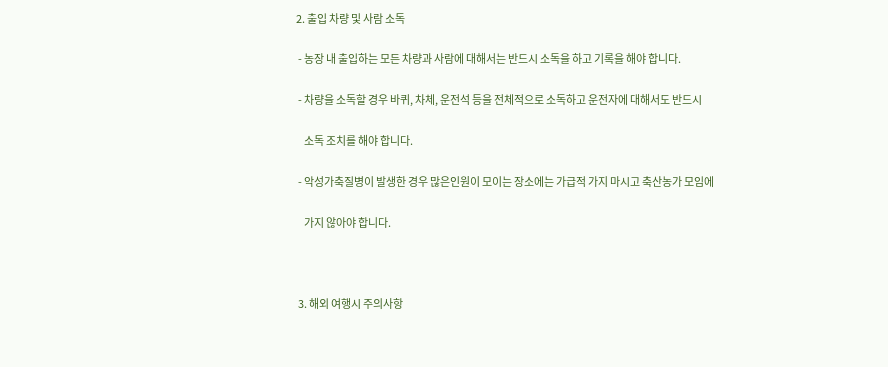2. 출입 차량 및 사람 소독

 - 농장 내 출입하는 모든 차량과 사람에 대해서는 반드시 소독을 하고 기록을 해야 합니다.

 - 차량을 소독할 경우 바퀴, 차체, 운전석 등을 전체적으로 소독하고 운전자에 대해서도 반드시

    소독 조치를 해야 합니다.

 - 악성가축질병이 발생한 경우 많은인원이 모이는 장소에는 가급적 가지 마시고 축산농가 모임에

    가지 않아야 합니다.



 3. 해외 여행시 주의사항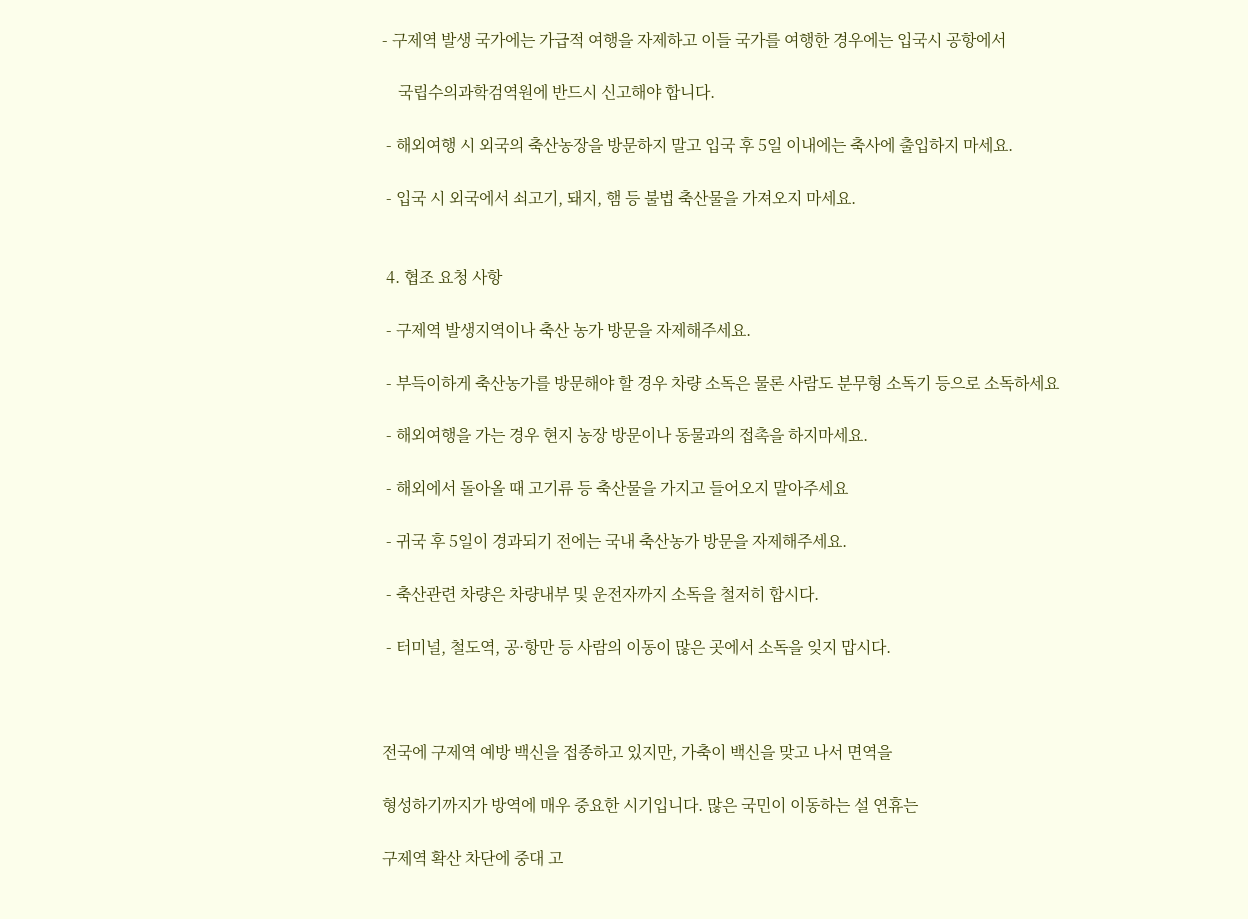- 구제역 발생 국가에는 가급적 여행을 자제하고 이들 국가를 여행한 경우에는 입국시 공항에서

    국립수의과학검역원에 반드시 신고해야 합니다.

 - 해외여행 시 외국의 축산농장을 방문하지 말고 입국 후 5일 이내에는 축사에 출입하지 마세요.

 - 입국 시 외국에서 쇠고기, 돼지, 햄 등 불법 축산물을 가져오지 마세요.


 4. 협조 요청 사항

 - 구제역 발생지역이나 축산 농가 방문을 자제해주세요.

 - 부득이하게 축산농가를 방문해야 할 경우 차량 소독은 물론 사람도 분무형 소독기 등으로 소독하세요

 - 해외여행을 가는 경우 현지 농장 방문이나 동물과의 접촉을 하지마세요.

 - 해외에서 돌아올 때 고기류 등 축산물을 가지고 들어오지 말아주세요

 - 귀국 후 5일이 경과되기 전에는 국내 축산농가 방문을 자제해주세요.

 - 축산관련 차량은 차량내부 및 운전자까지 소독을 철저히 합시다.

 - 터미널, 철도역, 공·항만 등 사람의 이동이 많은 곳에서 소독을 잊지 맙시다.



전국에 구제역 예방 백신을 접종하고 있지만, 가축이 백신을 맞고 나서 면역을

형성하기까지가 방역에 매우 중요한 시기입니다. 많은 국민이 이동하는 설 연휴는

구제역 확산 차단에 중대 고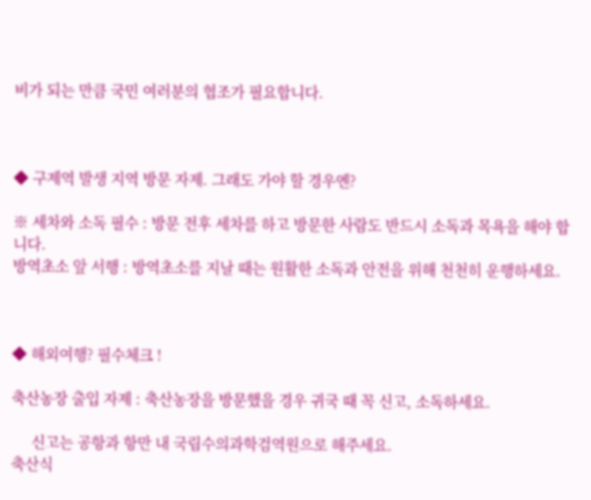비가 되는 만큼 국민 여러분의 협조가 필요합니다.



◆ 구제역 발생 지역 방문 자제. 그래도 가야 할 경우엔?

※ 세차와 소독 필수 : 방문 전후 세차를 하고 방문한 사람도 반드시 소독과 목욕을 해야 합니다.
방역초소 앞 서행 : 방역초소를 지날 때는 원활한 소독과 안전을 위해 천천히 운행하세요.



◆ 해외여행? 필수체크 !

축산농장 출입 자제 : 축산농장을 방문했을 경우 귀국 때 꼭 신고, 소독하세요.

     신고는 공항과 항만 내 국립수의과학검역원으로 해주세요.
축산식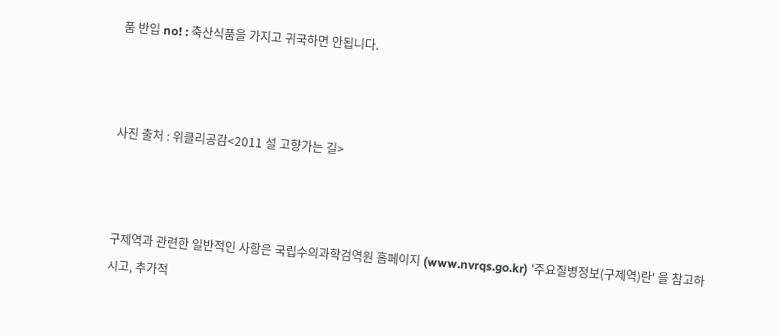품 반입 no! : 축산식품을 가지고 귀국하면 안됩니다.



사진 출처 : 위클리공감<2011 설 고향가는 길>



구제역과 관련한 일반적인 사항은 국립수의과학검역원 홈페이지 (www.nvrqs.go.kr) '주요질병정보(구제역)란' 을 참고하시고, 추가적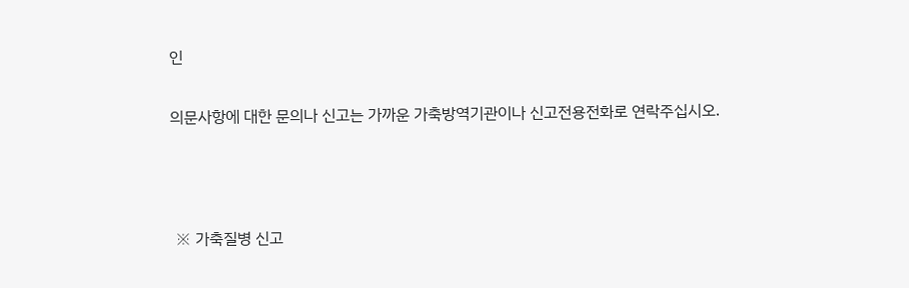인

의문사항에 대한 문의나 신고는 가까운 가축방역기관이나 신고전용전화로 연락주십시오.



 ※ 가축질병 신고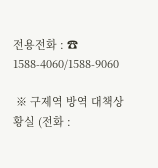전용전화 : ☎ 1588-4060/1588-9060

 ※ 구제역 방역 대책상황실 (전화 :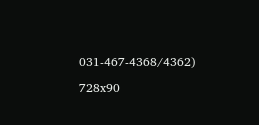031-467-4368/4362)

728x90